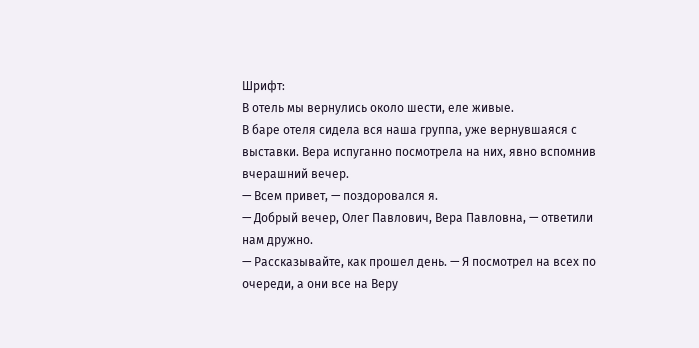Шрифт:
В отель мы вернулись около шести, еле живые.
В баре отеля сидела вся наша группа, уже вернувшаяся с выставки. Вера испуганно посмотрела на них, явно вспомнив вчерашний вечер.
— Всем привет, — поздоровался я.
— Добрый вечер, Олег Павлович, Вера Павловна, — ответили нам дружно.
— Рассказывайте, как прошел день. — Я посмотрел на всех по очереди, а они все на Веру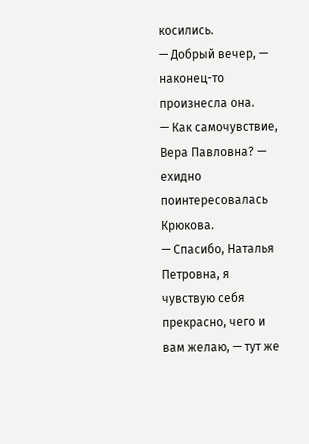косились.
— Добрый вечер, — наконец-то произнесла она.
— Как самочувствие, Вера Павловна? — ехидно поинтересовалась Крюкова.
— Спасибо, Наталья Петровна, я чувствую себя прекрасно, чего и вам желаю, — тут же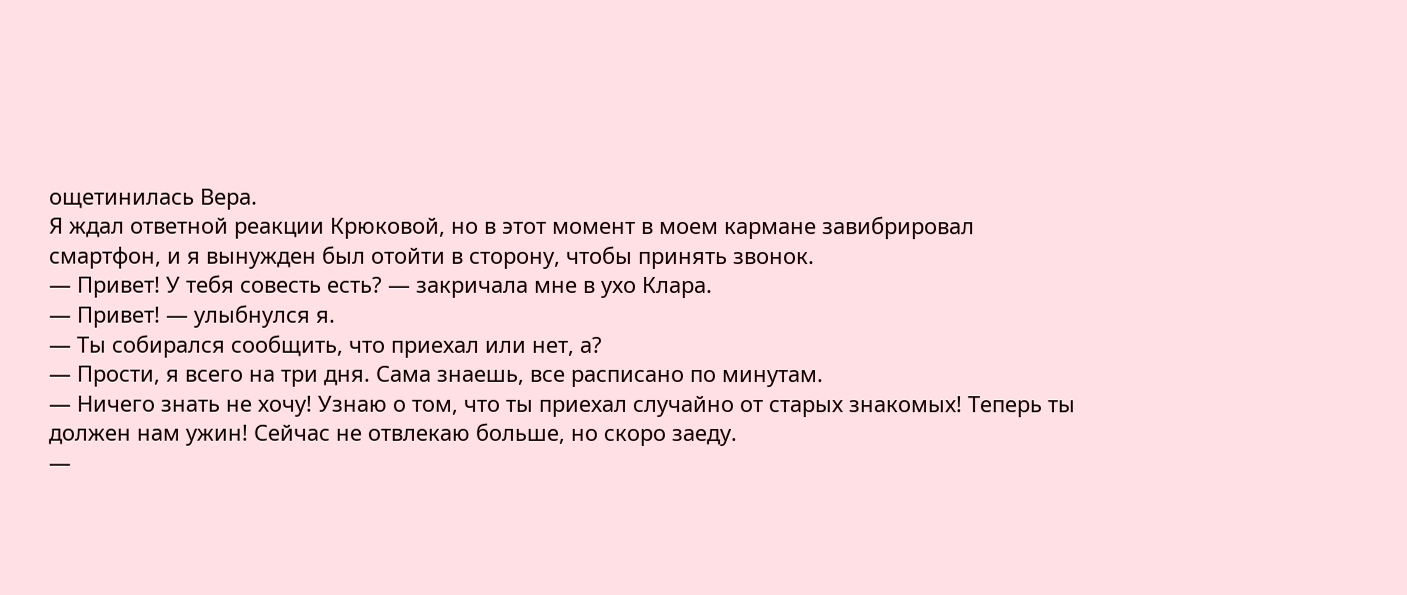ощетинилась Вера.
Я ждал ответной реакции Крюковой, но в этот момент в моем кармане завибрировал смартфон, и я вынужден был отойти в сторону, чтобы принять звонок.
— Привет! У тебя совесть есть? — закричала мне в ухо Клара.
— Привет! — улыбнулся я.
— Ты собирался сообщить, что приехал или нет, а?
— Прости, я всего на три дня. Сама знаешь, все расписано по минутам.
— Ничего знать не хочу! Узнаю о том, что ты приехал случайно от старых знакомых! Теперь ты должен нам ужин! Сейчас не отвлекаю больше, но скоро заеду.
—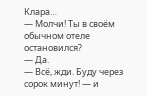Клара…
— Молчи! Ты в своём обычном отеле остановился?
— Да.
— Всё, жди. Буду через сорок минут! — и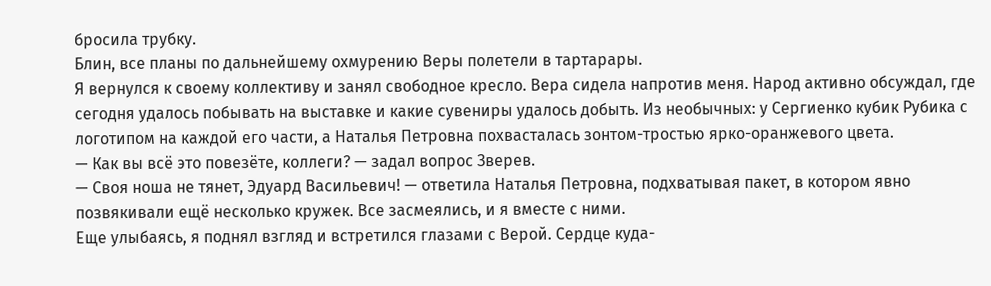бросила трубку.
Блин, все планы по дальнейшему охмурению Веры полетели в тартарары.
Я вернулся к своему коллективу и занял свободное кресло. Вера сидела напротив меня. Народ активно обсуждал, где сегодня удалось побывать на выставке и какие сувениры удалось добыть. Из необычных: у Сергиенко кубик Рубика с логотипом на каждой его части, а Наталья Петровна похвасталась зонтом-тростью ярко-оранжевого цвета.
— Как вы всё это повезёте, коллеги? — задал вопрос Зверев.
— Своя ноша не тянет, Эдуард Васильевич! — ответила Наталья Петровна, подхватывая пакет, в котором явно позвякивали ещё несколько кружек. Все засмеялись, и я вместе с ними.
Еще улыбаясь, я поднял взгляд и встретился глазами с Верой. Сердце куда-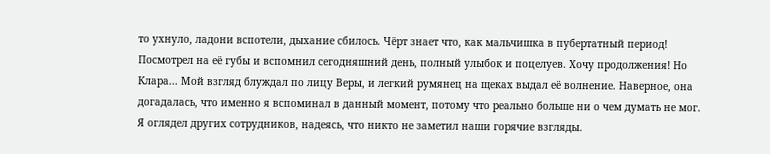то ухнуло, ладони вспотели, дыхание сбилось. Чёрт знает что, как мальчишка в пубертатный период! Посмотрел на её губы и вспомнил сегодняшний день, полный улыбок и поцелуев. Хочу продолжения! Но Клара... Мой взгляд блуждал по лицу Веры, и легкий румянец на щеках выдал её волнение. Наверное, она догадалась, что именно я вспоминал в данный момент, потому что реально больше ни о чем думать не мог.
Я оглядел других сотрудников, надеясь, что никто не заметил наши горячие взгляды.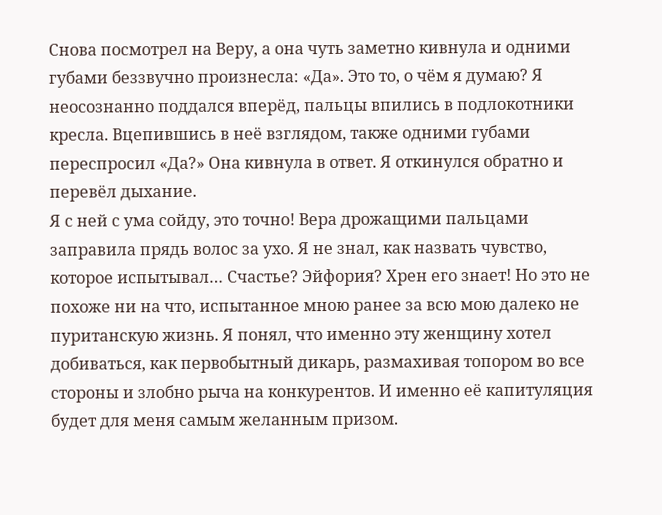Снова посмотрел на Веру, а она чуть заметно кивнула и одними губами беззвучно произнесла: «Да». Это то, о чём я думаю? Я неосознанно поддался вперёд, пальцы впились в подлокотники кресла. Вцепившись в неё взглядом, также одними губами переспросил «Да?» Она кивнула в ответ. Я откинулся обратно и перевёл дыхание.
Я с ней с ума сойду, это точно! Вера дрожащими пальцами заправила прядь волос за ухо. Я не знал, как назвать чувство, которое испытывал… Счастье? Эйфория? Хрен его знает! Но это не похоже ни на что, испытанное мною ранее за всю мою далеко не пуританскую жизнь. Я понял, что именно эту женщину хотел добиваться, как первобытный дикарь, размахивая топором во все стороны и злобно рыча на конкурентов. И именно её капитуляция будет для меня самым желанным призом.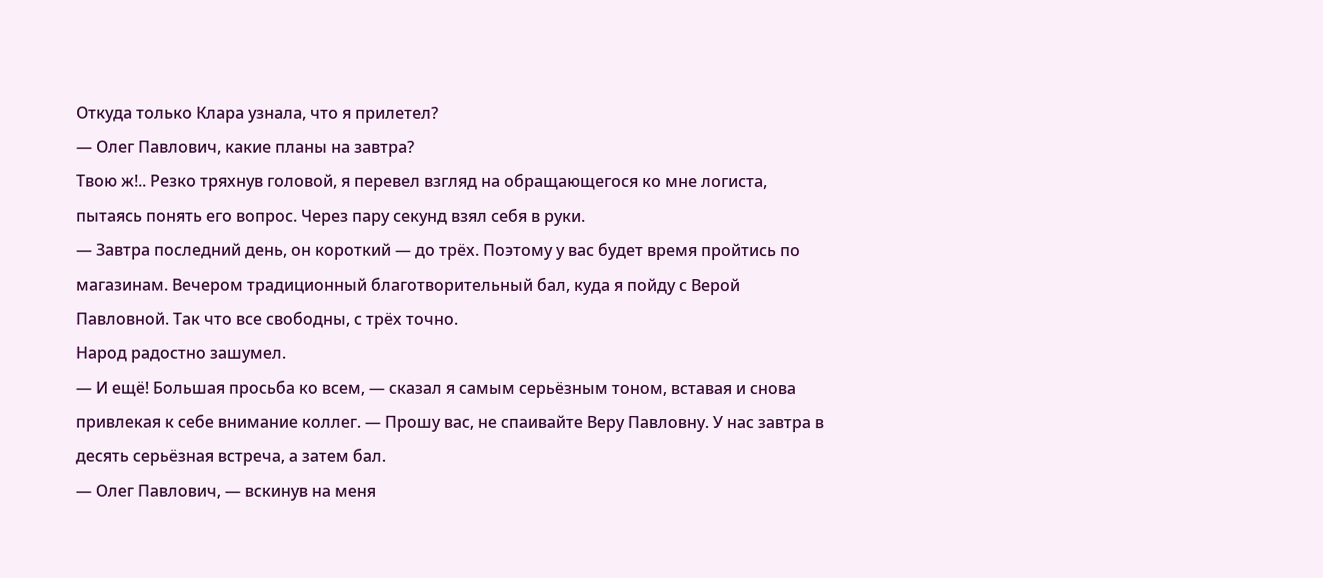Откуда только Клара узнала, что я прилетел?
— Олег Павлович, какие планы на завтра?
Твою ж!.. Резко тряхнув головой, я перевел взгляд на обращающегося ко мне логиста, пытаясь понять его вопрос. Через пару секунд взял себя в руки.
— Завтра последний день, он короткий — до трёх. Поэтому у вас будет время пройтись по магазинам. Вечером традиционный благотворительный бал, куда я пойду с Верой Павловной. Так что все свободны, с трёх точно.
Народ радостно зашумел.
— И ещё! Большая просьба ко всем, — сказал я самым серьёзным тоном, вставая и снова привлекая к себе внимание коллег. — Прошу вас, не спаивайте Веру Павловну. У нас завтра в десять серьёзная встреча, а затем бал.
— Олег Павлович, — вскинув на меня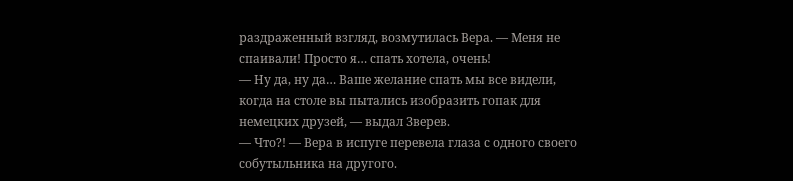раздраженный взгляд, возмутилась Вера. — Меня не спаивали! Просто я… спать хотела, очень!
— Ну да, ну да… Ваше желание спать мы все видели, когда на столе вы пытались изобразить гопак для немецких друзей, — выдал Зверев.
— Что?! — Вера в испуге перевела глаза с одного своего собутыльника на другого.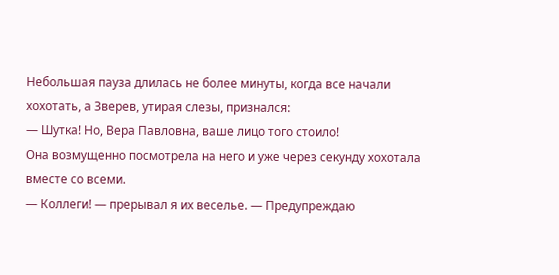Небольшая пауза длилась не более минуты, когда все начали хохотать, а Зверев, утирая слезы, признался:
— Шутка! Но, Вера Павловна, ваше лицо того стоило!
Она возмущенно посмотрела на него и уже через секунду хохотала вместе со всеми.
— Коллеги! — прерывал я их веселье. — Предупреждаю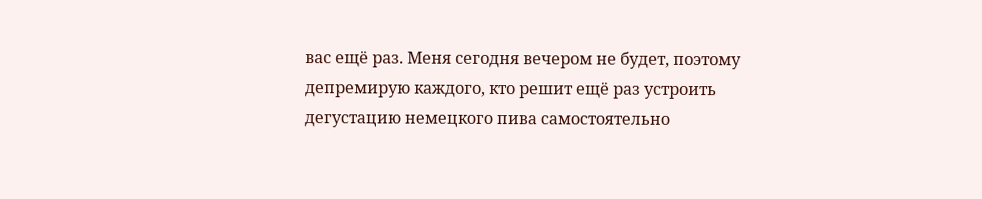вас ещё раз. Меня сегодня вечером не будет, поэтому депремирую каждого, кто решит ещё раз устроить дегустацию немецкого пива самостоятельно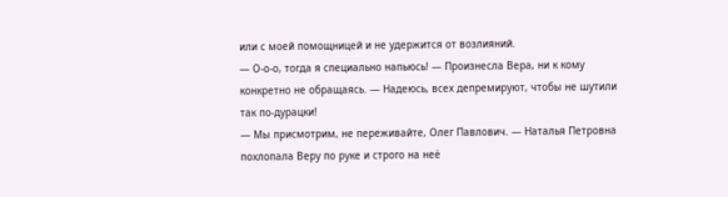или с моей помощницей и не удержится от возлияний.
— О-о-о, тогда я специально напьюсь! — Произнесла Вера, ни к кому конкретно не обращаясь. — Надеюсь, всех депремируют, чтобы не шутили так по-дурацки!
— Мы присмотрим, не переживайте, Олег Павлович. — Наталья Петровна похлопала Веру по руке и строго на неё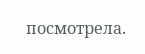посмотрела.